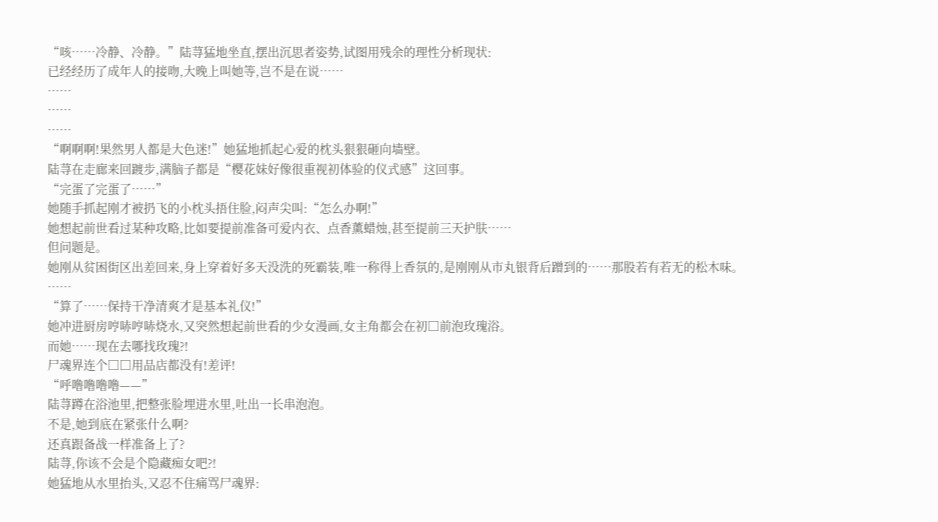“咳……冷静、冷静。”陆荨猛地坐直,摆出沉思者姿势,试图用残余的理性分析现状:
已经经历了成年人的接吻,大晚上叫她等,岂不是在说……
……
……
……
“啊啊啊!果然男人都是大色迷!”她猛地抓起心爱的枕头狠狠砸向墙壁。
陆荨在走廊来回踱步,满脑子都是“樱花妹好像很重视初体验的仪式感”这回事。
“完蛋了完蛋了……”
她随手抓起刚才被扔飞的小枕头捂住脸,闷声尖叫:“怎么办啊!”
她想起前世看过某种攻略,比如要提前准备可爱内衣、点香薰蜡烛,甚至提前三天护肤……
但问题是。
她刚从贫困街区出差回来,身上穿着好多天没洗的死霸装,唯一称得上香氛的,是刚刚从市丸银背后蹭到的……那股若有若无的松木味。
……
“算了……保持干净清爽才是基本礼仪!”
她冲进厨房哼哧哼哧烧水,又突然想起前世看的少女漫画,女主角都会在初□前泡玫瑰浴。
而她……现在去哪找玫瑰?!
尸魂界连个□□用品店都没有!差评!
“呼噜噜噜噜——”
陆荨蹲在浴池里,把整张脸埋进水里,吐出一长串泡泡。
不是,她到底在紧张什么啊?
还真跟备战一样准备上了?
陆荨,你该不会是个隐藏痴女吧?!
她猛地从水里抬头,又忍不住痛骂尸魂界: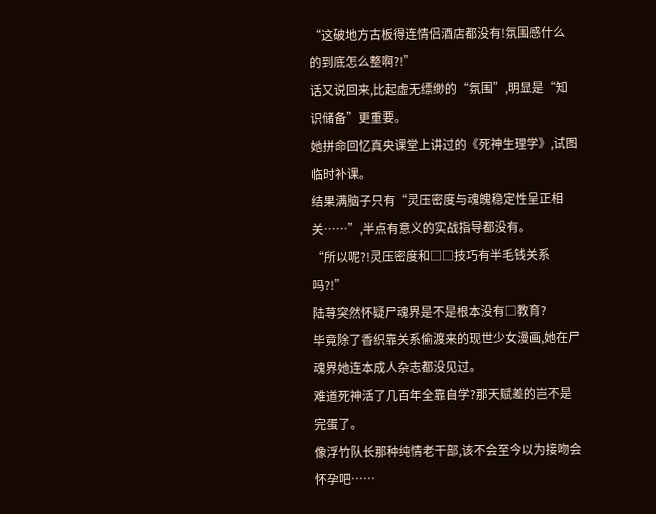“这破地方古板得连情侣酒店都没有!氛围感什么的到底怎么整啊?!”
话又说回来,比起虚无缥缈的“氛围”,明显是“知识储备”更重要。
她拼命回忆真央课堂上讲过的《死神生理学》,试图临时补课。
结果满脑子只有“灵压密度与魂魄稳定性呈正相关……”,半点有意义的实战指导都没有。
“所以呢?!灵压密度和□□技巧有半毛钱关系吗?!”
陆荨突然怀疑尸魂界是不是根本没有□教育?
毕竟除了香织靠关系偷渡来的现世少女漫画,她在尸魂界她连本成人杂志都没见过。
难道死神活了几百年全靠自学?那天赋差的岂不是完蛋了。
像浮竹队长那种纯情老干部,该不会至今以为接吻会怀孕吧……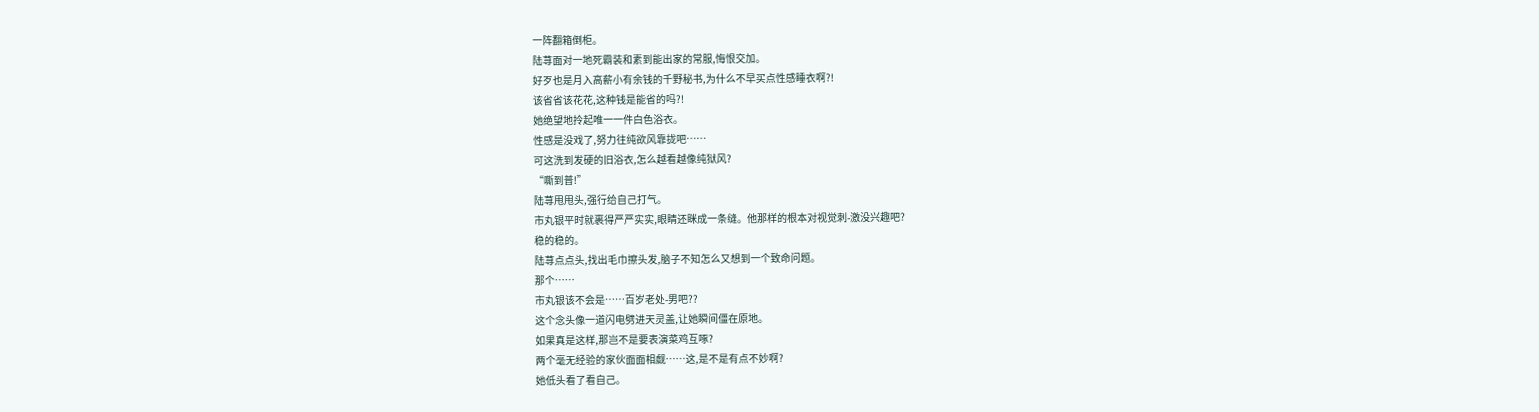一阵翻箱倒柜。
陆荨面对一地死霸装和素到能出家的常服,悔恨交加。
好歹也是月入高薪小有余钱的千野秘书,为什么不早买点性感睡衣啊?!
该省省该花花,这种钱是能省的吗?!
她绝望地拎起唯一一件白色浴衣。
性感是没戏了,努力往纯欲风靠拢吧……
可这洗到发硬的旧浴衣,怎么越看越像纯狱风?
“嘶到普!”
陆荨甩甩头,强行给自己打气。
市丸银平时就裹得严严实实,眼睛还眯成一条缝。他那样的根本对视觉刺-激没兴趣吧?
稳的稳的。
陆荨点点头,找出毛巾擦头发,脑子不知怎么又想到一个致命问题。
那个……
市丸银该不会是……百岁老处-男吧??
这个念头像一道闪电劈进天灵盖,让她瞬间僵在原地。
如果真是这样,那岂不是要表演菜鸡互啄?
两个毫无经验的家伙面面相觑……这,是不是有点不妙啊?
她低头看了看自己。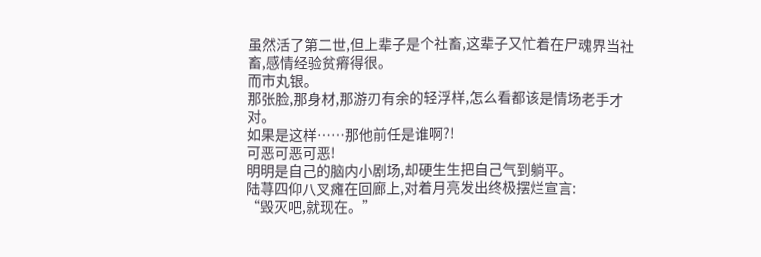虽然活了第二世,但上辈子是个社畜,这辈子又忙着在尸魂界当社畜,感情经验贫瘠得很。
而市丸银。
那张脸,那身材,那游刃有余的轻浮样,怎么看都该是情场老手才对。
如果是这样……那他前任是谁啊?!
可恶可恶可恶!
明明是自己的脑内小剧场,却硬生生把自己气到躺平。
陆荨四仰八叉瘫在回廊上,对着月亮发出终极摆烂宣言:
“毁灭吧,就现在。”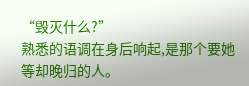“毁灭什么?”
熟悉的语调在身后响起,是那个要她等却晚归的人。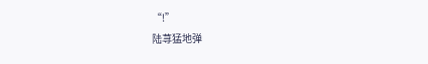“!”
陆荨猛地弹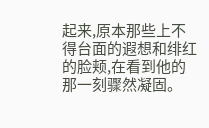起来,原本那些上不得台面的遐想和绯红的脸颊,在看到他的那一刻骤然凝固。